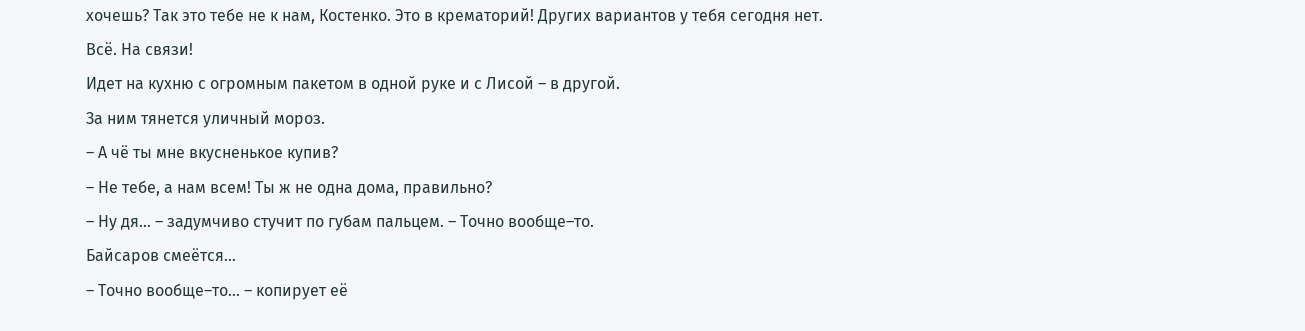хочешь? Так это тебе не к нам, Костенко. Это в крематорий! Других вариантов у тебя сегодня нет. Всё. На связи!
Идет на кухню с огромным пакетом в одной руке и с Лисой – в другой.
За ним тянется уличный мороз.
– А чё ты мне вкусненькое купив?
– Не тебе, а нам всем! Ты ж не одна дома, правильно?
– Ну дя... – задумчиво стучит по губам пальцем. – Точно вообще–то.
Байсаров смеётся...
– Точно вообще–то... – копирует её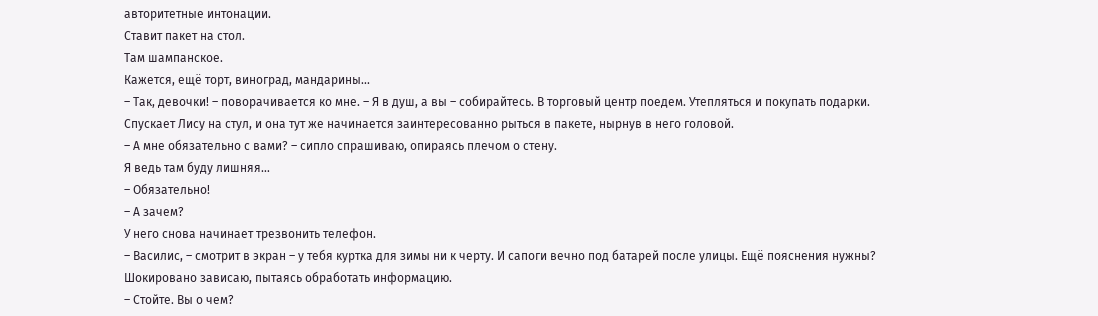авторитетные интонации.
Ставит пакет на стол.
Там шампанское.
Кажется, ещё торт, виноград, мандарины...
– Так, девочки! – поворачивается ко мне. – Я в душ, а вы – собирайтесь. В торговый центр поедем. Утепляться и покупать подарки.
Спускает Лису на стул, и она тут же начинается заинтересованно рыться в пакете, нырнув в него головой.
– А мне обязательно с вами? – сипло спрашиваю, опираясь плечом о стену.
Я ведь там буду лишняя…
– Обязательно!
– А зачем?
У него снова начинает трезвонить телефон.
– Василис, – смотрит в экран – у тебя куртка для зимы ни к черту. И сапоги вечно под батарей после улицы. Ещё пояснения нужны?
Шокировано зависаю, пытаясь обработать информацию.
– Стойте. Вы о чем?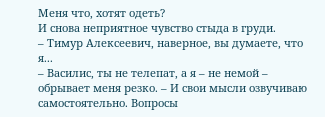Меня что, хотят одеть?
И снова неприятное чувство стыда в груди.
– Тимур Алексеевич, наверное, вы думаете, что я...
– Василис, ты не телепат, а я – не немой – обрывает меня резко. – И свои мысли озвучиваю самостоятельно. Вопросы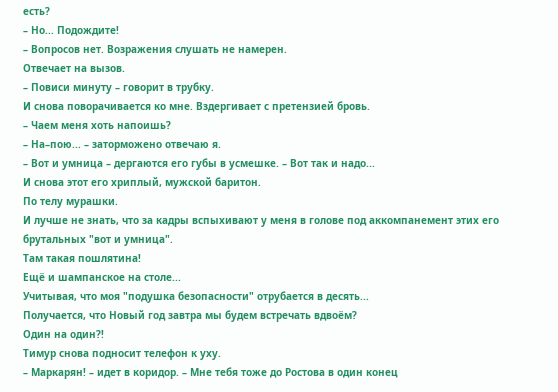есть?
– Но... Подождите!
– Вопросов нет. Возражения слушать не намерен.
Отвечает на вызов.
– Повиси минуту – говорит в трубку.
И снова поворачивается ко мне. Вздергивает с претензией бровь.
– Чаем меня хоть напоишь?
– На–пою... – заторможено отвечаю я.
– Вот и умница – дергаются его губы в усмешке. – Вот так и надо...
И снова этот его хриплый, мужской баритон.
По телу мурашки.
И лучше не знать, что за кадры вспыхивают у меня в голове под аккомпанемент этих его брутальных "вот и умница".
Там такая пошлятина!
Ещё и шампанское на столе...
Учитывая, что моя "подушка безопасности" отрубается в десять...
Получается, что Новый год завтра мы будем встречать вдвоём?
Один на один?!
Тимур снова подносит телефон к уху.
– Маркарян! – идет в коридор. – Мне тебя тоже до Ростова в один конец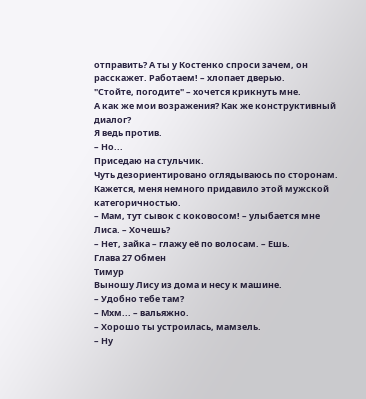отправить? А ты у Костенко спроси зачем, он расскажет. Работаем! – хлопает дверью.
"Стойте, погодите" – хочется крикнуть мне.
А как же мои возражения? Как же конструктивный диалог?
Я ведь против.
– Но...
Приседаю на стульчик.
Чуть дезориентировано оглядываюсь по сторонам.
Кажется, меня немного придавило этой мужской категоричностью.
– Мам, тут сывок с коковосом! – улыбается мне Лиса. – Хочешь?
– Нет, зайка – глажу её по волосам. – Ешь.
Глава 27 Обмен
Тимур
Выношу Лису из дома и несу к машине.
– Удобно тебе там?
– Мхм... – вальяжно.
– Хорошо ты устроилась, мамзель.
– Ну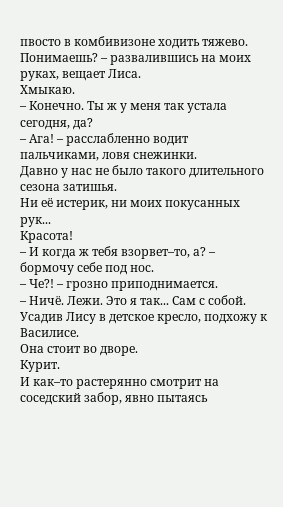пвосто в комбивизоне ходить тяжево. Понимаешь? – развалившись на моих руках, вещает Лиса.
Хмыкаю.
– Конечно. Ты ж у меня так устала сегодня, да?
– Ага! – расслабленно водит пальчиками, ловя снежинки.
Давно у нас не было такого длительного сезона затишья.
Ни её истерик, ни моих покусанных рук...
Красота!
– И когда ж тебя взорвет–то, а? – бормочу себе под нос.
– Че?! – грозно приподнимается.
– Ничё. Лежи. Это я так... Сам с собой.
Усадив Лису в детское кресло, подхожу к Василисе.
Она стоит во дворе.
Курит.
И как–то растерянно смотрит на соседский забор, явно пытаясь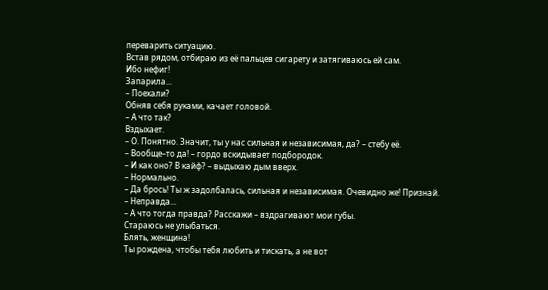переварить ситуацию.
Встав рядом, отбираю из её пальцев сигарету и затягиваюсь ей сам.
Ибо нефиг!
Запарила...
– Поехали?
Обняв себя руками, качает головой.
– А что так?
Вздыхает.
– О. Понятно. Значит, ты у нас сильная и независимая, да? – стебу её.
– Вообще–то да! – гордо вскидывает подбородок.
– И как оно? В кайф? – выдыхаю дым вверх.
– Нормально.
– Да брось! Ты ж задолбалась, сильная и независимая. Очевидно же! Признай.
– Неправда...
– А что тогда правда? Расскажи – вздрагивают мои губы.
Стараюсь не улыбаться.
Блять, женщина!
Ты рождена, чтобы тебя любить и тискать, а не вот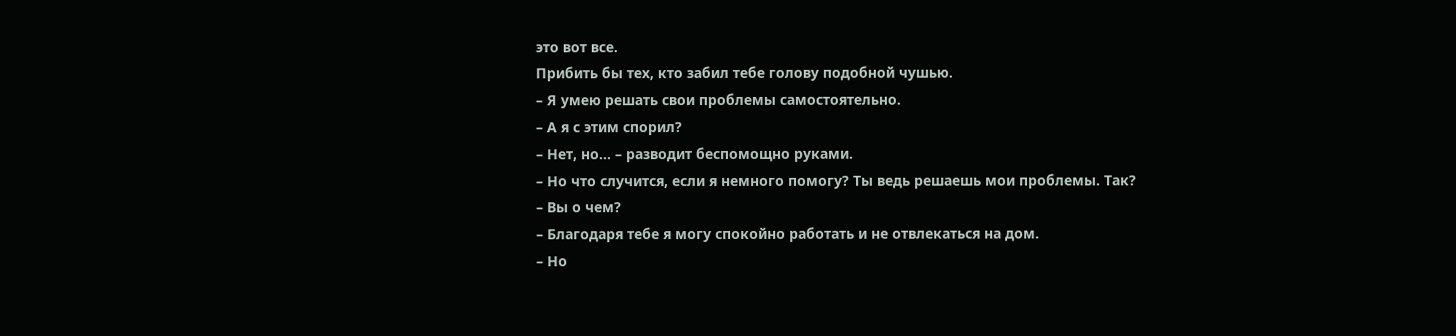это вот все.
Прибить бы тех, кто забил тебе голову подобной чушью.
– Я умею решать свои проблемы самостоятельно.
– А я с этим спорил?
– Нет, но... – разводит беспомощно руками.
– Но что случится, если я немного помогу? Ты ведь решаешь мои проблемы. Так?
– Вы о чем?
– Благодаря тебе я могу спокойно работать и не отвлекаться на дом.
– Но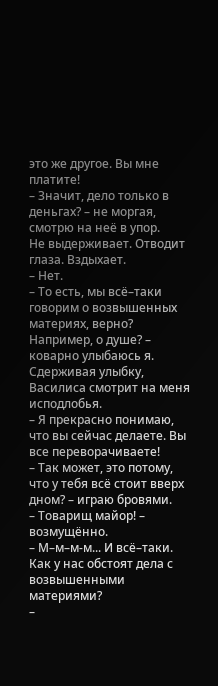это же другое. Вы мне платите!
– Значит, дело только в деньгах? – не моргая, смотрю на неё в упор.
Не выдерживает. Отводит глаза. Вздыхает.
– Нет.
– То есть, мы всё–таки говорим о возвышенных материях, верно? Например, о душе? – коварно улыбаюсь я.
Сдерживая улыбку, Василиса смотрит на меня исподлобья.
– Я прекрасно понимаю, что вы сейчас делаете. Вы все переворачиваете!
– Так может, это потому, что у тебя всё стоит вверх дном? – играю бровями.
– Товарищ майор! – возмущённо.
– М–м–м-м... И всё–таки. Как у нас обстоят дела с возвышенными материями?
–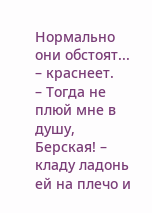Нормально они обстоят... – краснеет.
– Тогда не плюй мне в душу, Берская! – кладу ладонь ей на плечо и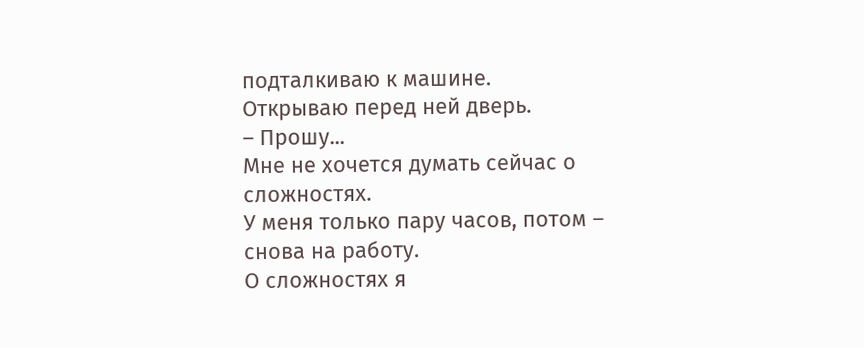подталкиваю к машине.
Открываю перед ней дверь.
– Прошу...
Мне не хочется думать сейчас о сложностях.
У меня только пару часов, потом – снова на работу.
О сложностях я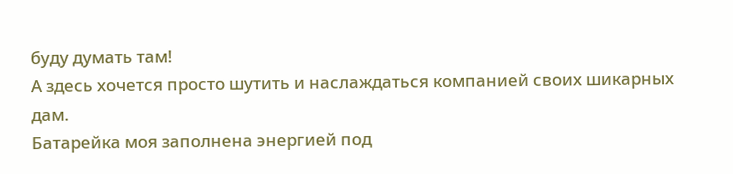буду думать там!
А здесь хочется просто шутить и наслаждаться компанией своих шикарных дам.
Батарейка моя заполнена энергией под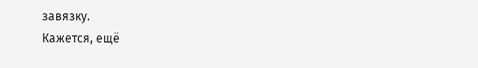завязку.
Кажется, ещё